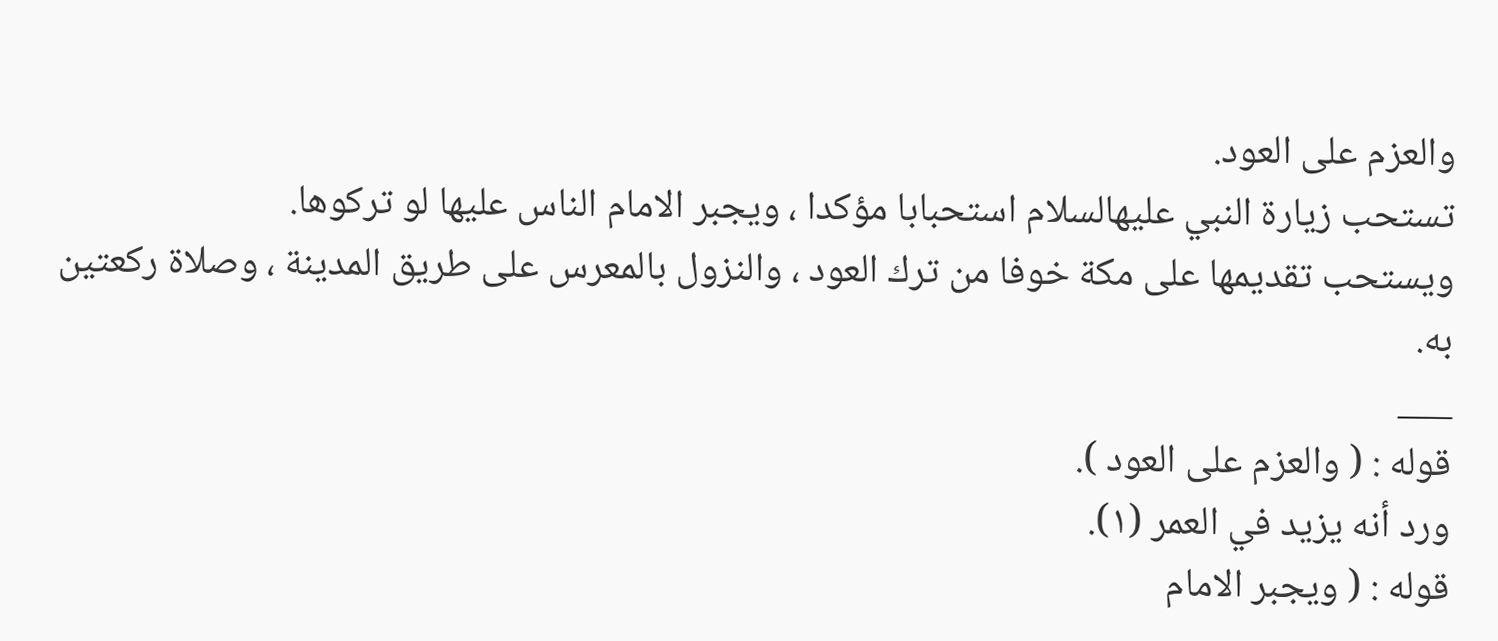والعزم على العود.
تستحب زيارة النبي عليهالسلام استحبابا مؤكدا ، ويجبر الامام الناس عليها لو تركوها.
ويستحب تقديمها على مكة خوفا من ترك العود ، والنزول بالمعرس على طريق المدينة ، وصلاة ركعتين به.
___
قوله : ( والعزم على العود ).
ورد أنه يزيد في العمر (١).
قوله : ( ويجبر الامام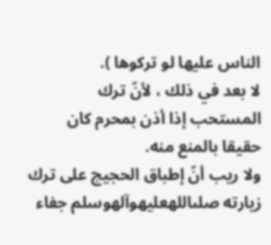الناس عليها لو تركوها ).
لا بعد في ذلك ، لأنّ ترك المستحب إذا أذن بمحرم كان حقيقا بالمنع منه.
ولا ريب أنّ إطباق الحجيج على ترك زيارته صلىاللهعليهوآلهوسلم جفاء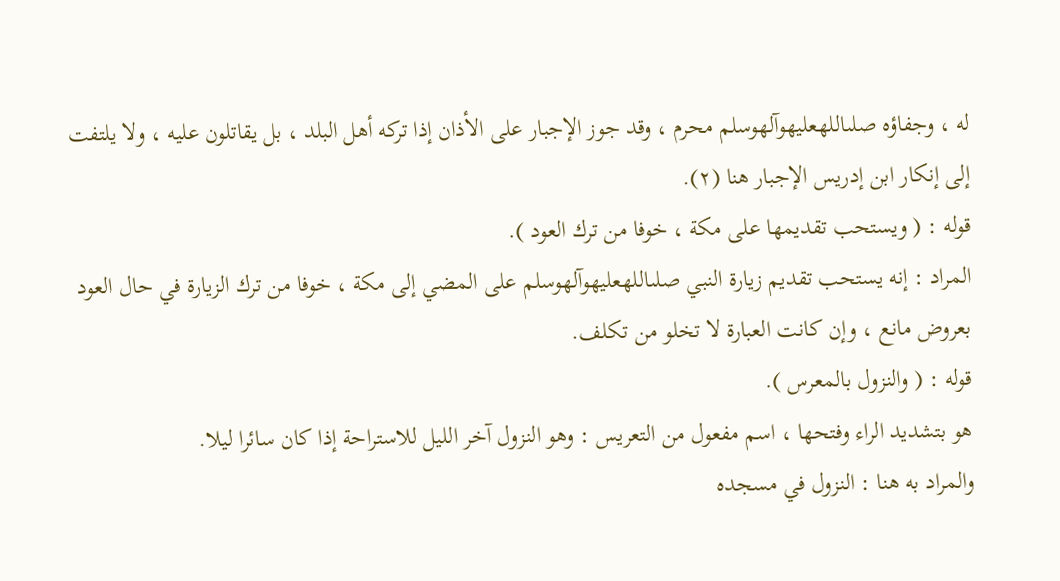له ، وجفاؤه صلىاللهعليهوآلهوسلم محرم ، وقد جوز الإجبار على الأذان إذا تركه أهل البلد ، بل يقاتلون عليه ، ولا يلتفت إلى إنكار ابن إدريس الإجبار هنا (٢).
قوله : ( ويستحب تقديمها على مكة ، خوفا من ترك العود ).
المراد : إنه يستحب تقديم زيارة النبي صلىاللهعليهوآلهوسلم على المضي إلى مكة ، خوفا من ترك الزيارة في حال العود بعروض مانع ، وإن كانت العبارة لا تخلو من تكلف.
قوله : ( والنزول بالمعرس ).
هو بتشديد الراء وفتحها ، اسم مفعول من التعريس : وهو النزول آخر الليل للاستراحة إذا كان سائرا ليلا.
والمراد به هنا : النزول في مسجده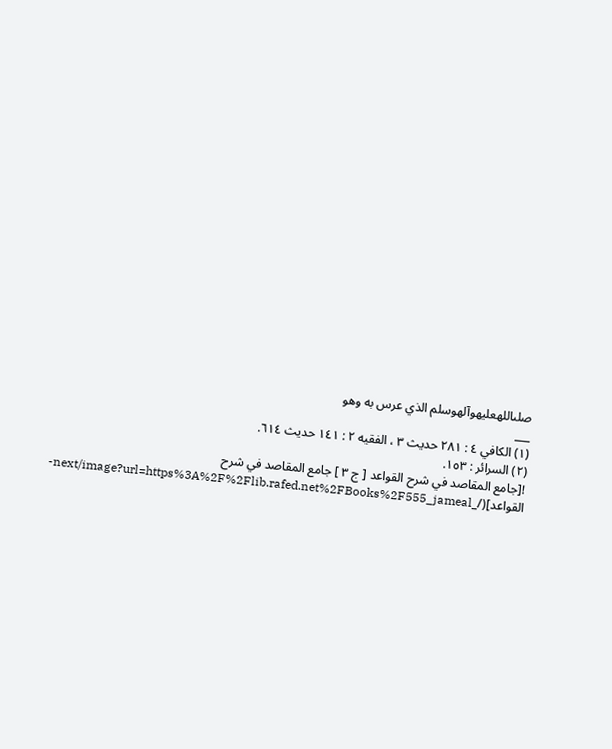صلىاللهعليهوآلهوسلم الذي عرس به وهو
___
(١) الكافي ٤ : ٢٨١ حديث ٣ ، الفقيه ٢ : ١٤١ حديث ٦١٤.
(٢) السرائر : ١٥٣.
![جامع المقاصد في شرح القواعد [ ج ٣ ] جامع المقاصد في شرح القواعد](/_next/image?url=https%3A%2F%2Flib.rafed.net%2FBooks%2F555_jameal-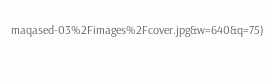maqased-03%2Fimages%2Fcover.jpg&w=640&q=75)